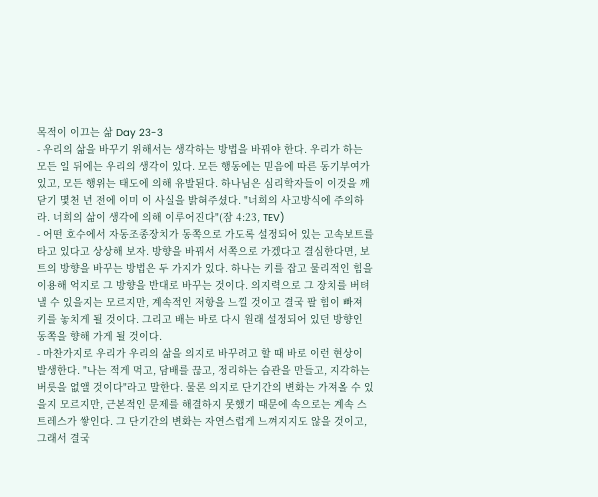목적이 이끄는 삶 Day 23-3
- 우리의 삶을 바꾸기 위해서는 생각하는 방법을 바꿔야 한다. 우리가 하는 모든 일 뒤에는 우리의 생각이 있다. 모든 행동에는 믿음에 따른 동기부여가 있고, 모든 행위는 태도에 의해 유발된다. 하나님은 심리학자들이 이것을 깨닫기 몇천 년 전에 이미 이 사실을 밝혀주셨다. "너희의 사고방식에 주의하라. 너희의 삶이 생각에 의해 이루어진다"(잠 4:23, TEV)
- 어떤 호수에서 자동조종장치가 동쪽으로 가도록 설정되어 있는 고속보트를 타고 있다고 상상해 보자. 방향을 바꿔서 서쪽으로 가겠다고 결심한다면, 보트의 방향을 바꾸는 방법은 두 가지가 있다. 하나는 키를 잡고 물리적인 힘을 이용해 억지로 그 방향을 반대로 바꾸는 것이다. 의지력으로 그 장치를 버텨낼 수 있을지는 모르지만, 계속적인 저항을 느낄 것이고 결국 팔 힘이 빠져 키를 놓치게 될 것이다. 그리고 배는 바로 다시 원래 설정되어 있던 방향인 동쪽을 향해 가게 될 것이다.
- 마찬가지로 우리가 우리의 삶을 의지로 바꾸려고 할 때 바로 이런 현상이 발생한다. "나는 적게 먹고, 담배를 끊고, 정리하는 습관을 만들고, 지각하는 버릇을 없앨 것이다"라고 말한다. 물론 의지로 단기간의 변화는 가져올 수 있을지 모르지만, 근본적인 문제를 해결하지 못했기 때문에 속으로는 계속 스트레스가 쌓인다. 그 단기간의 변화는 자연스럽게 느껴지지도 않을 것이고, 그래서 결국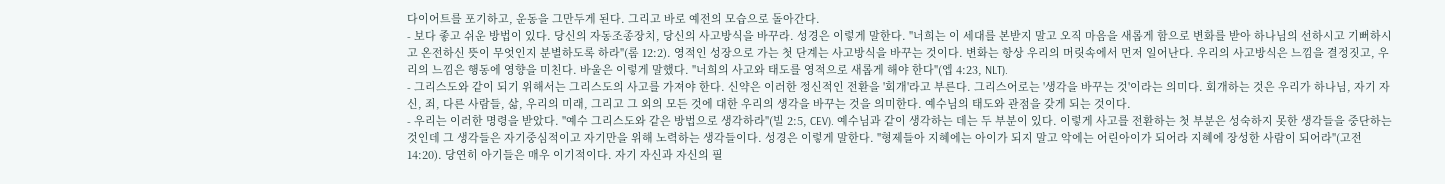다이어트를 포기하고, 운동을 그만두게 된다. 그리고 바로 예전의 모습으로 돌아간다.
- 보다 좋고 쉬운 방법이 있다. 당신의 자동조종장치, 당신의 사고방식을 바꾸라. 성경은 이렇게 말한다. "너희는 이 세대를 본받지 말고 오직 마음을 새롭게 함으로 변화를 받아 하나님의 선하시고 기뻐하시고 온전하신 뜻이 무엇인지 분별하도록 하라"(롬 12:2). 영적인 성장으로 가는 첫 단계는 사고방식을 바꾸는 것이다. 변화는 항상 우리의 머릿속에서 먼저 일어난다. 우리의 사고방식은 느낌을 결정짓고, 우리의 느낌은 행동에 영향을 미친다. 바울은 이렇게 말했다. "너희의 사고와 태도를 영적으로 새롭게 해야 한다"(엡 4:23, NLT).
- 그리스도와 같이 되기 위해서는 그리스도의 사고를 가져야 한다. 신약은 이러한 정신적인 전환을 '회개'라고 부른다. 그리스어로는 '생각을 바꾸는 것'이라는 의미다. 회개하는 것은 우리가 하나님, 자기 자신, 죄, 다른 사람들, 삶, 우리의 미래, 그리고 그 외의 모든 것에 대한 우리의 생각을 바꾸는 것을 의미한다. 예수님의 태도와 관점을 갖게 되는 것이다.
- 우리는 이러한 명령을 받았다. "예수 그리스도와 같은 방법으로 생각하라"(빌 2:5, CEV). 예수님과 같이 생각하는 데는 두 부분이 있다. 이렇게 사고를 전환하는 첫 부분은 성숙하지 못한 생각들을 중단하는 것인데 그 생각들은 자기중심적이고 자기만을 위해 노력하는 생각들이다. 성경은 이렇게 말한다. "형제들아 지혜에는 아이가 되지 말고 악에는 어린아이가 되어라 지혜에 장성한 사람이 되어라"(고전 14:20). 당연히 아기들은 매우 이기적이다. 자기 자신과 자신의 필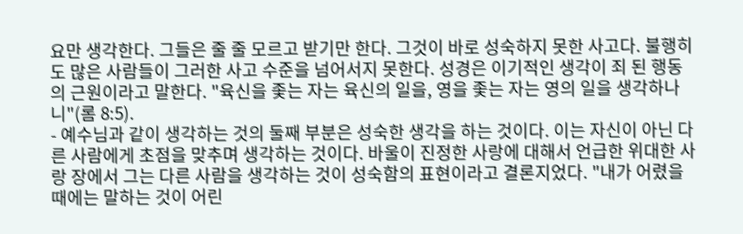요만 생각한다. 그들은 줄 줄 모르고 받기만 한다. 그것이 바로 성숙하지 못한 사고다. 불행히도 많은 사람들이 그러한 사고 수준을 넘어서지 못한다. 성경은 이기적인 생각이 죄 된 행동의 근원이라고 말한다. "육신을 좇는 자는 육신의 일을, 영을 좇는 자는 영의 일을 생각하나니"(롬 8:5).
- 예수님과 같이 생각하는 것의 둘째 부분은 성숙한 생각을 하는 것이다. 이는 자신이 아닌 다른 사람에게 초점을 맞추며 생각하는 것이다. 바울이 진정한 사랑에 대해서 언급한 위대한 사랑 장에서 그는 다른 사람을 생각하는 것이 성숙함의 표현이라고 결론지었다. "내가 어렸을 때에는 말하는 것이 어린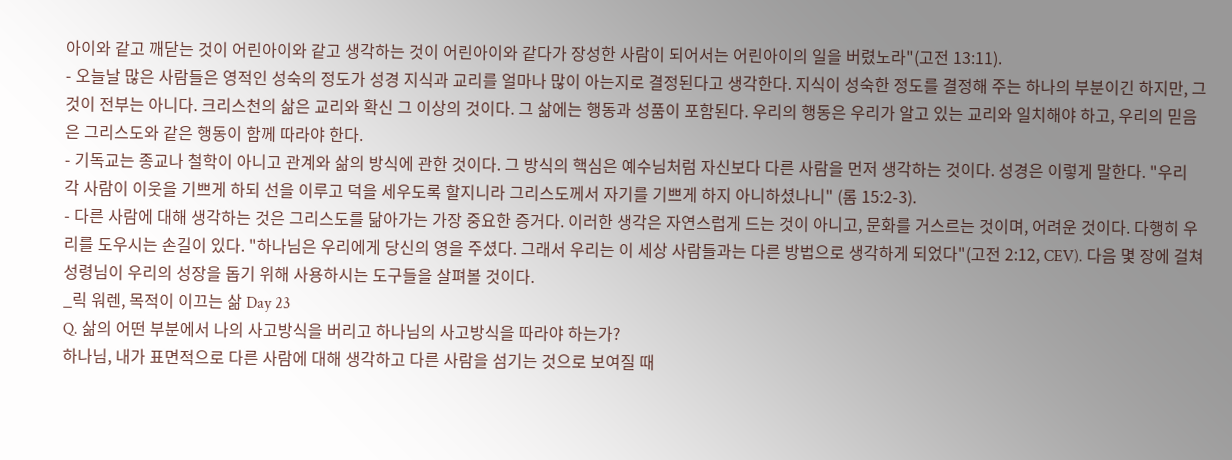아이와 같고 깨닫는 것이 어린아이와 같고 생각하는 것이 어린아이와 같다가 장성한 사람이 되어서는 어린아이의 일을 버렸노라"(고전 13:11).
- 오늘날 많은 사람들은 영적인 성숙의 정도가 성경 지식과 교리를 얼마나 많이 아는지로 결정된다고 생각한다. 지식이 성숙한 정도를 결정해 주는 하나의 부분이긴 하지만, 그것이 전부는 아니다. 크리스천의 삶은 교리와 확신 그 이상의 것이다. 그 삶에는 행동과 성품이 포함된다. 우리의 행동은 우리가 알고 있는 교리와 일치해야 하고, 우리의 믿음은 그리스도와 같은 행동이 함께 따라야 한다.
- 기독교는 종교나 철학이 아니고 관계와 삶의 방식에 관한 것이다. 그 방식의 핵심은 예수님처럼 자신보다 다른 사람을 먼저 생각하는 것이다. 성경은 이렇게 말한다. "우리 각 사람이 이웃을 기쁘게 하되 선을 이루고 덕을 세우도록 할지니라 그리스도께서 자기를 기쁘게 하지 아니하셨나니" (롬 15:2-3).
- 다른 사람에 대해 생각하는 것은 그리스도를 닮아가는 가장 중요한 증거다. 이러한 생각은 자연스럽게 드는 것이 아니고, 문화를 거스르는 것이며, 어려운 것이다. 다행히 우리를 도우시는 손길이 있다. "하나님은 우리에게 당신의 영을 주셨다. 그래서 우리는 이 세상 사람들과는 다른 방법으로 생각하게 되었다"(고전 2:12, CEV). 다음 몇 장에 걸쳐 성령님이 우리의 성장을 돕기 위해 사용하시는 도구들을 살펴볼 것이다.
_릭 워렌, 목적이 이끄는 삶 Day 23
Q. 삶의 어떤 부분에서 나의 사고방식을 버리고 하나님의 사고방식을 따라야 하는가?
하나님, 내가 표면적으로 다른 사람에 대해 생각하고 다른 사람을 섬기는 것으로 보여질 때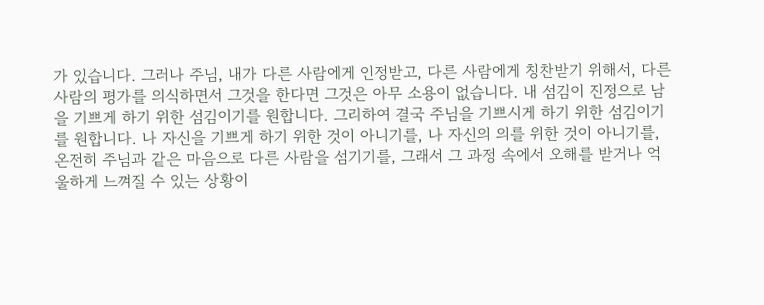가 있습니다. 그러나 주님, 내가 다른 사람에게 인정받고, 다른 사람에게 칭찬받기 위해서, 다른 사람의 평가를 의식하면서 그것을 한다면 그것은 아무 소용이 없습니다. 내 섬김이 진정으로 남을 기쁘게 하기 위한 섬김이기를 원합니다. 그리하여 결국 주님을 기쁘시게 하기 위한 섬김이기를 원합니다. 나 자신을 기쁘게 하기 위한 것이 아니기를, 나 자신의 의를 위한 것이 아니기를, 온전히 주님과 같은 마음으로 다른 사람을 섬기기를, 그래서 그 과정 속에서 오해를 받거나 억울하게 느껴질 수 있는 상황이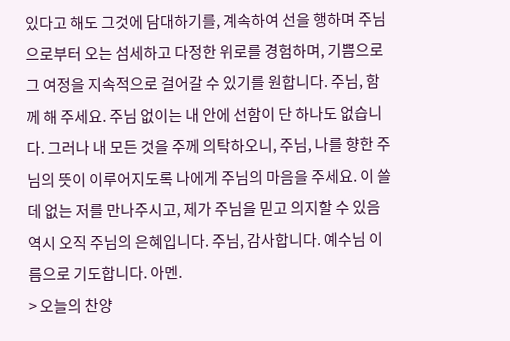있다고 해도 그것에 담대하기를, 계속하여 선을 행하며 주님으로부터 오는 섬세하고 다정한 위로를 경험하며, 기쁨으로 그 여정을 지속적으로 걸어갈 수 있기를 원합니다. 주님, 함께 해 주세요. 주님 없이는 내 안에 선함이 단 하나도 없습니다. 그러나 내 모든 것을 주께 의탁하오니, 주님, 나를 향한 주님의 뜻이 이루어지도록 나에게 주님의 마음을 주세요. 이 쓸 데 없는 저를 만나주시고, 제가 주님을 믿고 의지할 수 있음 역시 오직 주님의 은혜입니다. 주님, 감사합니다. 예수님 이름으로 기도합니다. 아멘.
> 오늘의 찬양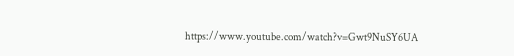https://www.youtube.com/watch?v=Gwt9NuSY6UA